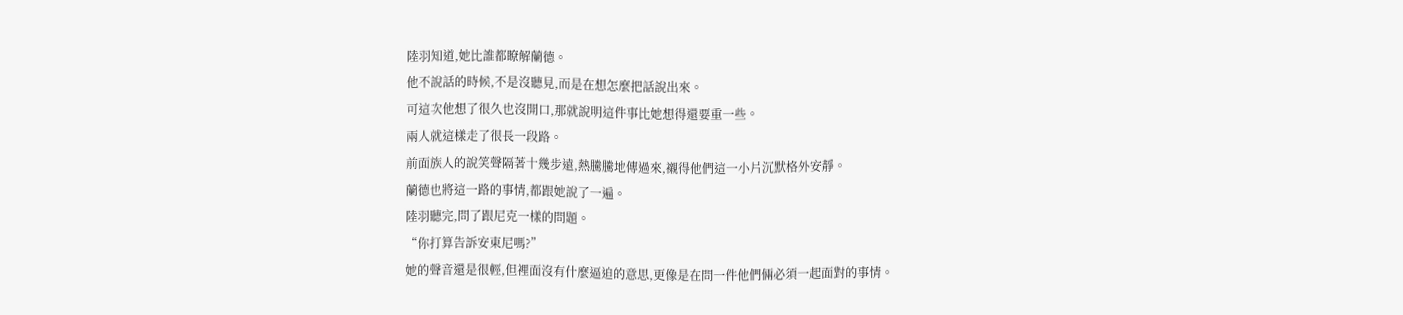陸羽知道,她比誰都瞭解蘭德。
他不說話的時候,不是沒聽見,而是在想怎麼把話說出來。
可這次他想了很久也沒開口,那就說明這件事比她想得還要重一些。
兩人就這樣走了很長一段路。
前面族人的說笑聲隔著十幾步遠,熱騰騰地傳過來,襯得他們這一小片沉默格外安靜。
蘭德也將這一路的事情,都跟她說了一遍。
陸羽聽完,問了跟尼克一樣的問題。
“你打算告訴安東尼嗎?”
她的聲音還是很輕,但裡面沒有什麼逼迫的意思,更像是在問一件他們倆必須一起面對的事情。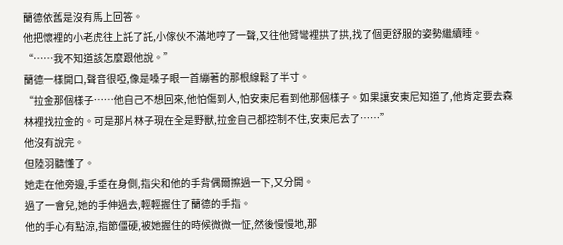蘭德依舊是沒有馬上回答。
他把懷裡的小老虎往上託了託,小傢伙不滿地哼了一聲,又往他臂彎裡拱了拱,找了個更舒服的姿勢繼續睡。
“……我不知道該怎麼跟他說。”
蘭德一樣開口,聲音很啞,像是嗓子眼一首繃著的那根線鬆了半寸。
“拉金那個樣子……他自己不想回來,他怕傷到人,怕安東尼看到他那個樣子。如果讓安東尼知道了,他肯定要去森林裡找拉金的。可是那片林子現在全是野獸,拉金自己都控制不住,安東尼去了……”
他沒有說完。
但陸羽聽懂了。
她走在他旁邊,手垂在身側,指尖和他的手背偶爾擦過一下,又分開。
過了一會兒,她的手伸過去,輕輕握住了蘭德的手指。
他的手心有點涼,指節僵硬,被她握住的時候微微一怔,然後慢慢地,那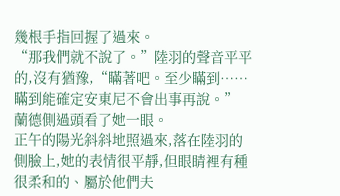幾根手指回握了過來。
“那我們就不說了。”陸羽的聲音平平的,沒有猶豫,“瞞著吧。至少瞞到……瞞到能確定安東尼不會出事再說。”
蘭德側過頭看了她一眼。
正午的陽光斜斜地照過來,落在陸羽的側臉上,她的表情很平靜,但眼睛裡有種很柔和的、屬於他們夫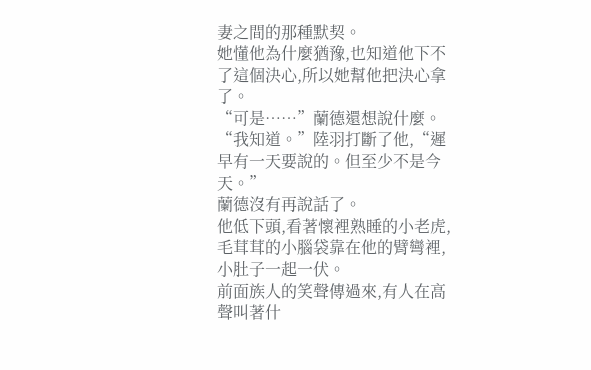妻之間的那種默契。
她懂他為什麼猶豫,也知道他下不了這個決心,所以她幫他把決心拿了。
“可是……”蘭德還想說什麼。
“我知道。”陸羽打斷了他,“遲早有一天要說的。但至少不是今天。”
蘭德沒有再說話了。
他低下頭,看著懷裡熟睡的小老虎,毛茸茸的小腦袋靠在他的臂彎裡,小肚子一起一伏。
前面族人的笑聲傳過來,有人在高聲叫著什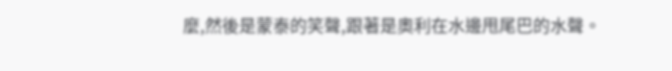麼,然後是蒙泰的笑聲,跟著是奧利在水邊甩尾巴的水聲。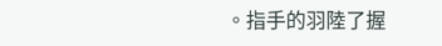。指手的羽陸了握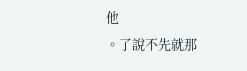他
。了說不先就那